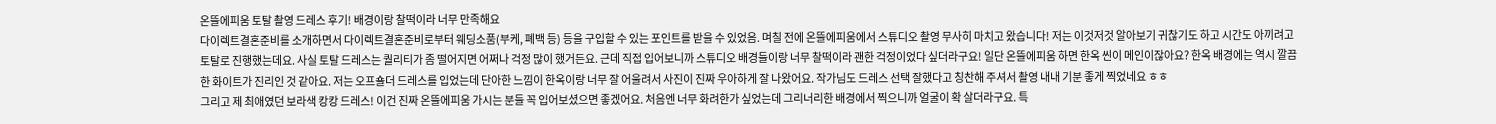온뜰에피움 토탈 촬영 드레스 후기! 배경이랑 찰떡이라 너무 만족해요
다이렉트결혼준비를 소개하면서 다이렉트결혼준비로부터 웨딩소품(부케, 폐백 등) 등을 구입할 수 있는 포인트를 받을 수 있었음. 며칠 전에 온뜰에피움에서 스튜디오 촬영 무사히 마치고 왔습니다! 저는 이것저것 알아보기 귀찮기도 하고 시간도 아끼려고 토탈로 진행했는데요. 사실 토탈 드레스는 퀄리티가 좀 떨어지면 어쩌나 걱정 많이 했거든요. 근데 직접 입어보니까 스튜디오 배경들이랑 너무 찰떡이라 괜한 걱정이었다 싶더라구요! 일단 온뜰에피움 하면 한옥 씬이 메인이잖아요? 한옥 배경에는 역시 깔끔한 화이트가 진리인 것 같아요. 저는 오프숄더 드레스를 입었는데 단아한 느낌이 한옥이랑 너무 잘 어울려서 사진이 진짜 우아하게 잘 나왔어요. 작가님도 드레스 선택 잘했다고 칭찬해 주셔서 촬영 내내 기분 좋게 찍었네요 ㅎㅎ
그리고 제 최애였던 보라색 캉캉 드레스! 이건 진짜 온뜰에피움 가시는 분들 꼭 입어보셨으면 좋겠어요. 처음엔 너무 화려한가 싶었는데 그리너리한 배경에서 찍으니까 얼굴이 확 살더라구요. 특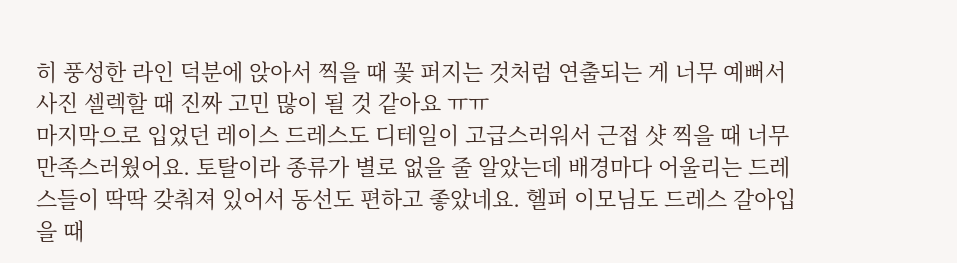히 풍성한 라인 덕분에 앉아서 찍을 때 꽃 퍼지는 것처럼 연출되는 게 너무 예뻐서 사진 셀렉할 때 진짜 고민 많이 될 것 같아요 ㅠㅠ
마지막으로 입었던 레이스 드레스도 디테일이 고급스러워서 근접 샷 찍을 때 너무 만족스러웠어요. 토탈이라 종류가 별로 없을 줄 알았는데 배경마다 어울리는 드레스들이 딱딱 갖춰져 있어서 동선도 편하고 좋았네요. 헬퍼 이모님도 드레스 갈아입을 때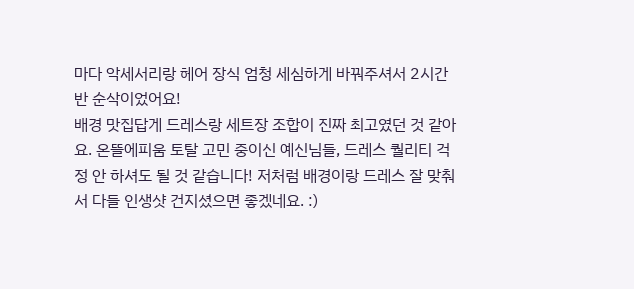마다 악세서리랑 헤어 장식 엄청 세심하게 바꿔주셔서 2시간 반 순삭이었어요!
배경 맛집답게 드레스랑 세트장 조합이 진짜 최고였던 것 같아요. 온뜰에피움 토탈 고민 중이신 예신님들, 드레스 퀄리티 걱정 안 하셔도 될 것 같습니다! 저처럼 배경이랑 드레스 잘 맞춰서 다들 인생샷 건지셨으면 좋겠네요. :)